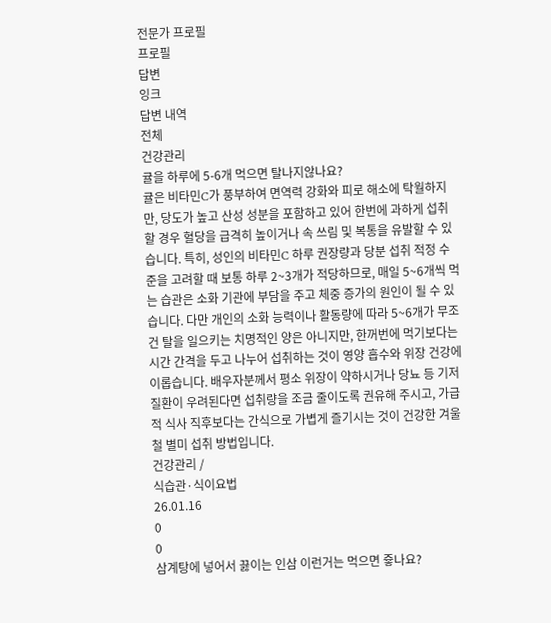전문가 프로필
프로필
답변
잉크
답변 내역
전체
건강관리
귤을 하루에 5-6개 먹으면 탈나지않나요?
귤은 비타민C가 풍부하여 면역력 강화와 피로 해소에 탁월하지만, 당도가 높고 산성 성분을 포함하고 있어 한번에 과하게 섭취할 경우 혈당을 급격히 높이거나 속 쓰림 및 복통을 유발할 수 있습니다. 특히, 성인의 비타민C 하루 권장량과 당분 섭취 적정 수준을 고려할 때 보통 하루 2~3개가 적당하므로, 매일 5~6개씩 먹는 습관은 소화 기관에 부담을 주고 체중 증가의 원인이 될 수 있습니다. 다만 개인의 소화 능력이나 활동량에 따라 5~6개가 무조건 탈을 일으키는 치명적인 양은 아니지만, 한꺼번에 먹기보다는 시간 간격을 두고 나누어 섭취하는 것이 영양 흡수와 위장 건강에 이롭습니다. 배우자분께서 평소 위장이 약하시거나 당뇨 등 기저 질환이 우려된다면 섭취량을 조금 줄이도록 권유해 주시고, 가급적 식사 직후보다는 간식으로 가볍게 즐기시는 것이 건강한 겨울철 별미 섭취 방법입니다.
건강관리 /
식습관·식이요법
26.01.16
0
0
삼계탕에 넣어서 끓이는 인삼 이런거는 먹으면 즇나요?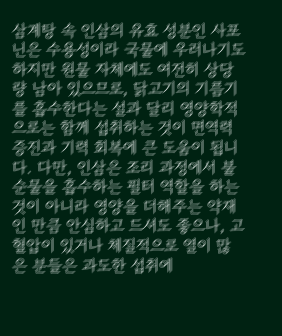삼계탕 속 인삼의 유효 성분인 사포닌은 수용성이라 국물에 우러나기도 하지만 원물 자체에도 여전히 상당량 남아 있으므로, 닭고기의 기름기를 흡수한다는 설과 달리 영양학적으로는 함께 섭취하는 것이 면역력 증진과 기력 회복에 큰 도움이 됩니다. 다만, 인삼은 조리 과정에서 불순물을 흡수하는 필터 역할을 하는 것이 아니라 영양을 더해주는 약재인 만큼 안심하고 드셔도 좋으나, 고혈압이 있거나 체질적으로 열이 많은 분들은 과도한 섭취에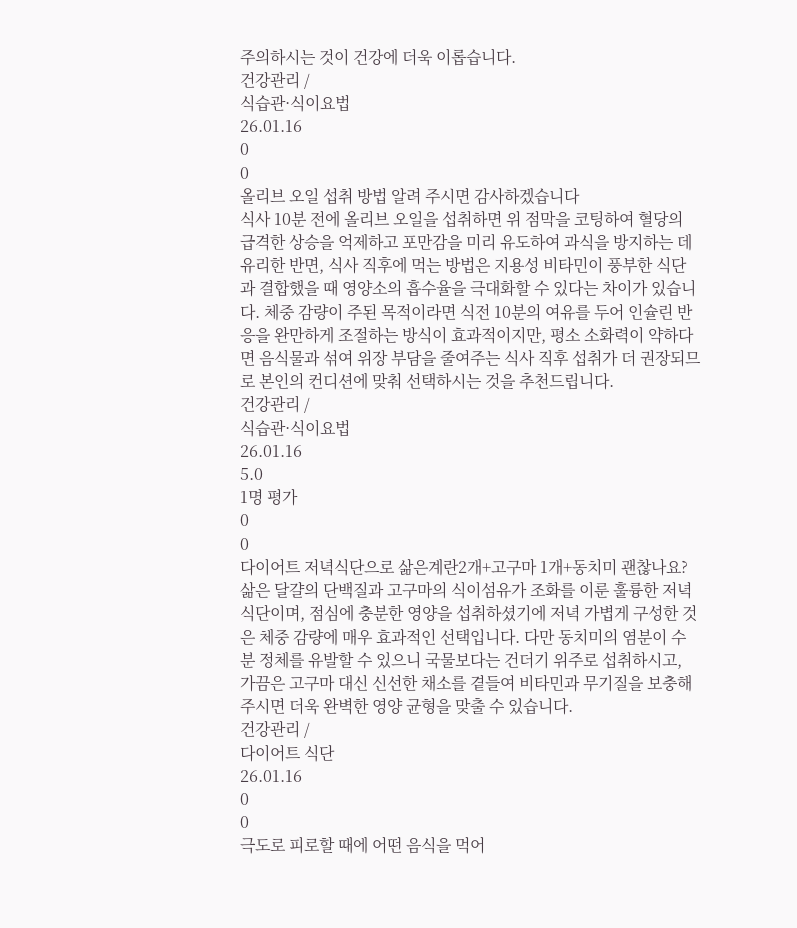주의하시는 것이 건강에 더욱 이롭습니다.
건강관리 /
식습관·식이요법
26.01.16
0
0
올리브 오일 섭취 방법 알려 주시면 감사하겠습니다
식사 10분 전에 올리브 오일을 섭취하면 위 점막을 코팅하여 혈당의 급격한 상승을 억제하고 포만감을 미리 유도하여 과식을 방지하는 데 유리한 반면, 식사 직후에 먹는 방법은 지용성 비타민이 풍부한 식단과 결합했을 때 영양소의 흡수율을 극대화할 수 있다는 차이가 있습니다. 체중 감량이 주된 목적이라면 식전 10분의 여유를 두어 인슐린 반응을 완만하게 조절하는 방식이 효과적이지만, 평소 소화력이 약하다면 음식물과 섞여 위장 부담을 줄여주는 식사 직후 섭취가 더 권장되므로 본인의 컨디션에 맞춰 선택하시는 것을 추천드립니다.
건강관리 /
식습관·식이요법
26.01.16
5.0
1명 평가
0
0
다이어트 저녁식단으로 삶은계란2개+고구마 1개+동치미 괜찮나요?
삶은 달걀의 단백질과 고구마의 식이섬유가 조화를 이룬 훌륭한 저녁 식단이며, 점심에 충분한 영양을 섭취하셨기에 저녁 가볍게 구성한 것은 체중 감량에 매우 효과적인 선택입니다. 다만 동치미의 염분이 수분 정체를 유발할 수 있으니 국물보다는 건더기 위주로 섭취하시고, 가끔은 고구마 대신 신선한 채소를 곁들여 비타민과 무기질을 보충해 주시면 더욱 완벽한 영양 균형을 맞출 수 있습니다.
건강관리 /
다이어트 식단
26.01.16
0
0
극도로 피로할 때에 어떤 음식을 먹어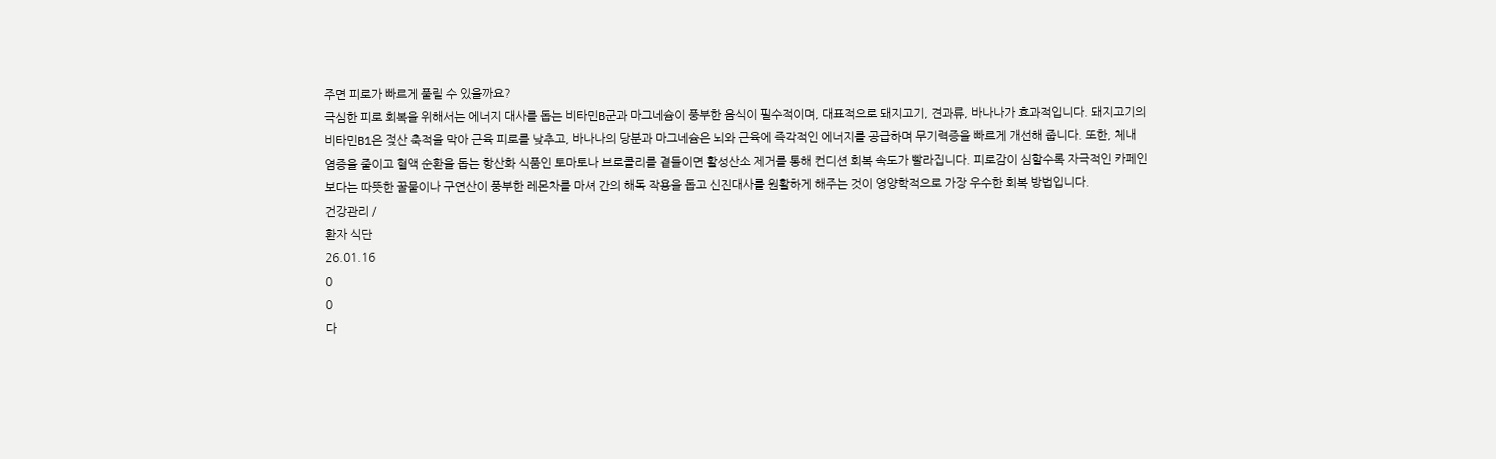주면 피로가 빠르게 풀릴 수 있을까요?
극심한 피로 회복을 위해서는 에너지 대사를 돕는 비타민B군과 마그네슘이 풍부한 음식이 필수적이며, 대표적으로 돼지고기, 견과류, 바나나가 효과적입니다. 돼지고기의 비타민B1은 젖산 축적을 막아 근육 피로를 낮추고, 바나나의 당분과 마그네슘은 뇌와 근육에 즉각적인 에너지를 공급하며 무기력증을 빠르게 개선해 줍니다. 또한, 체내 염증을 줄이고 혈액 순환을 돕는 항산화 식품인 토마토나 브로콜리를 곁들이면 활성산소 제거를 통해 컨디션 회복 속도가 빨라집니다. 피로감이 심할수록 자극적인 카페인보다는 따뜻한 꿀물이나 구연산이 풍부한 레몬차를 마셔 간의 해독 작용을 돕고 신진대사를 원활하게 해주는 것이 영양학적으로 가장 우수한 회복 방법입니다.
건강관리 /
환자 식단
26.01.16
0
0
다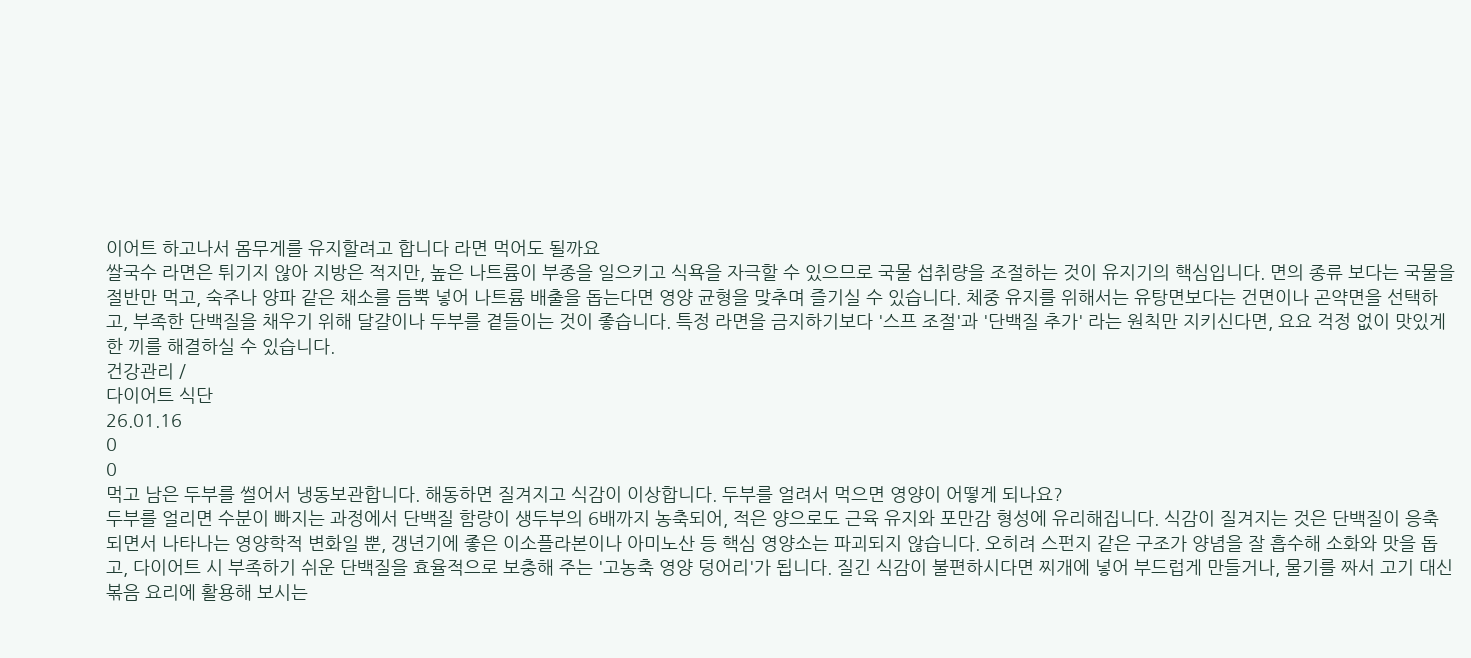이어트 하고나서 몸무게를 유지할려고 합니다 라면 먹어도 될까요
쌀국수 라면은 튀기지 않아 지방은 적지만, 높은 나트륨이 부종을 일으키고 식욕을 자극할 수 있으므로 국물 섭취량을 조절하는 것이 유지기의 핵심입니다. 면의 종류 보다는 국물을 절반만 먹고, 숙주나 양파 같은 채소를 듬뿍 넣어 나트륨 배출을 돕는다면 영양 균형을 맞추며 즐기실 수 있습니다. 체중 유지를 위해서는 유탕면보다는 건면이나 곤약면을 선택하고, 부족한 단백질을 채우기 위해 달걀이나 두부를 곁들이는 것이 좋습니다. 특정 라면을 금지하기보다 '스프 조절'과 '단백질 추가' 라는 원칙만 지키신다면, 요요 걱정 없이 맛있게 한 끼를 해결하실 수 있습니다.
건강관리 /
다이어트 식단
26.01.16
0
0
먹고 남은 두부를 썰어서 냉동보관합니다. 해동하면 질겨지고 식감이 이상합니다. 두부를 얼려서 먹으면 영양이 어떻게 되나요?
두부를 얼리면 수분이 빠지는 과정에서 단백질 함량이 생두부의 6배까지 농축되어, 적은 양으로도 근육 유지와 포만감 형성에 유리해집니다. 식감이 질겨지는 것은 단백질이 응축되면서 나타나는 영양학적 변화일 뿐, 갱년기에 좋은 이소플라본이나 아미노산 등 핵심 영양소는 파괴되지 않습니다. 오히려 스펀지 같은 구조가 양념을 잘 흡수해 소화와 맛을 돕고, 다이어트 시 부족하기 쉬운 단백질을 효율적으로 보충해 주는 '고농축 영양 덩어리'가 됩니다. 질긴 식감이 불편하시다면 찌개에 넣어 부드럽게 만들거나, 물기를 짜서 고기 대신 볶음 요리에 활용해 보시는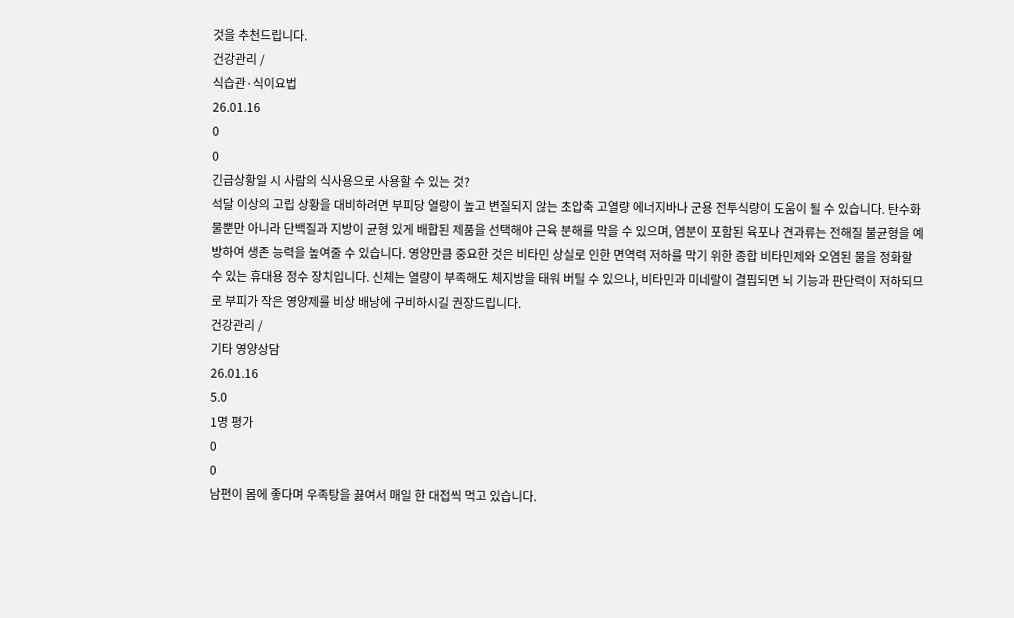것을 추천드립니다.
건강관리 /
식습관·식이요법
26.01.16
0
0
긴급상황일 시 사람의 식사용으로 사용할 수 있는 것?
석달 이상의 고립 상황을 대비하려면 부피당 열량이 높고 변질되지 않는 초압축 고열량 에너지바나 군용 전투식량이 도움이 될 수 있습니다. 탄수화물뿐만 아니라 단백질과 지방이 균형 있게 배합된 제품을 선택해야 근육 분해를 막을 수 있으며, 염분이 포함된 육포나 견과류는 전해질 불균형을 예방하여 생존 능력을 높여줄 수 있습니다. 영양만큼 중요한 것은 비타민 상실로 인한 면역력 저하를 막기 위한 종합 비타민제와 오염된 물을 정화할 수 있는 휴대용 정수 장치입니다. 신체는 열량이 부족해도 체지방을 태워 버틸 수 있으나, 비타민과 미네랄이 결핍되면 뇌 기능과 판단력이 저하되므로 부피가 작은 영양제를 비상 배낭에 구비하시길 권장드립니다.
건강관리 /
기타 영양상담
26.01.16
5.0
1명 평가
0
0
남편이 몸에 좋다며 우족탕을 끓여서 매일 한 대접씩 먹고 있습니다.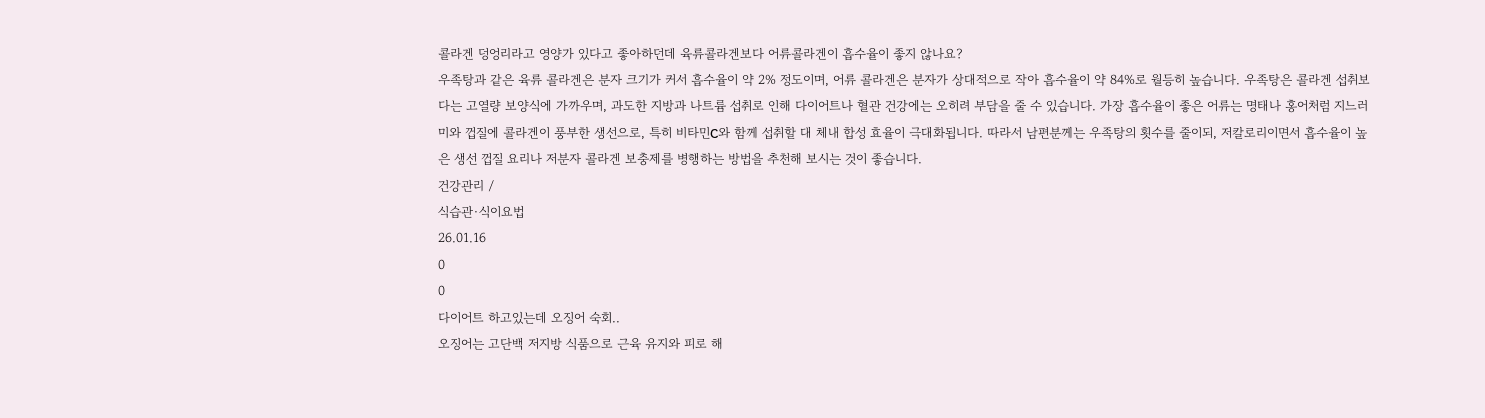콜라겐 덩엉리라고 영양가 있다고 좋아하던데 육류콜라겐보다 어류콜라겐이 흡수율이 좋지 않나요?
우족탕과 같은 육류 콜라겐은 분자 크기가 커서 흡수율이 약 2% 정도이며, 어류 콜라겐은 분자가 상대적으로 작아 흡수율이 약 84%로 월등히 높습니다. 우족탕은 콜라겐 섭취보다는 고열량 보양식에 가까우며, 과도한 지방과 나트륨 섭취로 인해 다이어트나 혈관 건강에는 오히려 부담을 줄 수 있습니다. 가장 흡수율이 좋은 어류는 명태나 홍어처럼 지느러미와 껍질에 콜라겐이 풍부한 생선으로, 특히 비타민C와 함께 섭취할 대 체내 합성 효율이 극대화됩니다. 따라서 남편분께는 우족탕의 횟수를 줄이되, 저칼로리이면서 흡수율이 높은 생선 껍질 요리나 저분자 콜라겐 보충제를 병행하는 방법을 추천해 보시는 것이 좋습니다.
건강관리 /
식습관·식이요법
26.01.16
0
0
다이어트 하고있는데 오징어 숙회..
오징어는 고단백 저지방 식품으로 근육 유지와 피로 해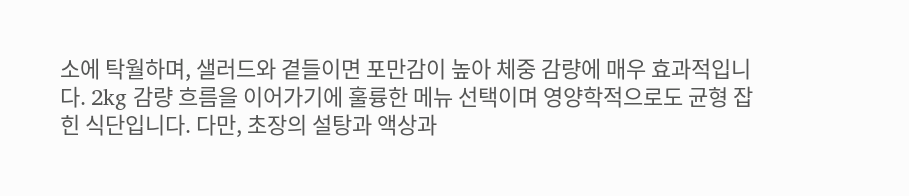소에 탁월하며, 샐러드와 곁들이면 포만감이 높아 체중 감량에 매우 효과적입니다. 2kg 감량 흐름을 이어가기에 훌륭한 메뉴 선택이며 영양학적으로도 균형 잡힌 식단입니다. 다만, 초장의 설탕과 액상과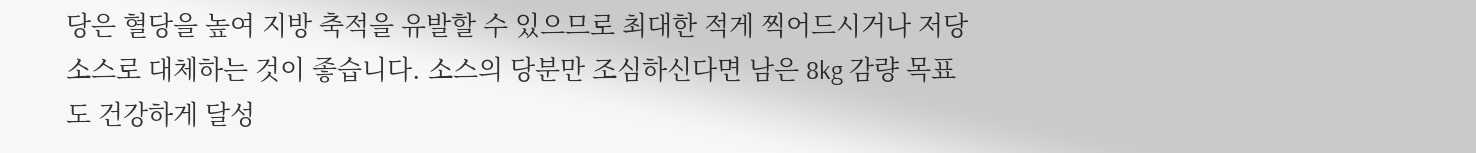당은 혈당을 높여 지방 축적을 유발할 수 있으므로 최대한 적게 찍어드시거나 저당 소스로 대체하는 것이 좋습니다. 소스의 당분만 조심하신다면 남은 8kg 감량 목표도 건강하게 달성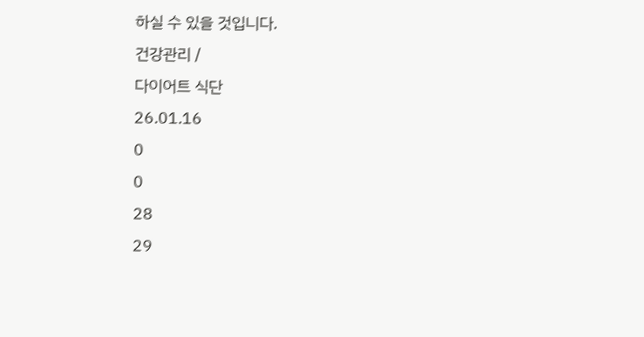하실 수 있을 것입니다.
건강관리 /
다이어트 식단
26.01.16
0
0
28
29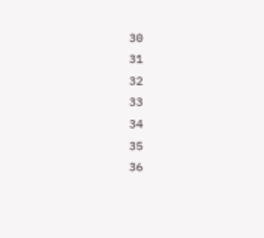30
31
32
33
34
35
36